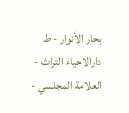بحار الأنوار - ط دارالاحیاء التراث - العلامة المجلسي -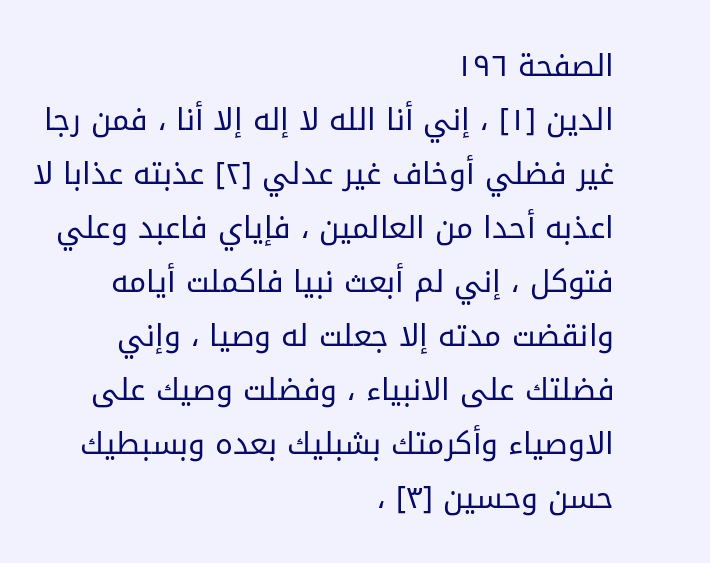الصفحة ١٩٦
الدين [١] ، إني أنا الله لا إله إلا أنا ، فمن رجا غير فضلي أوخاف غير عدلي [٢] عذبته عذابا لا اعذبه أحدا من العالمين ، فإياي فاعبد وعلي فتوكل ، إني لم أبعث نبيا فاكملت أيامه وانقضت مدته إلا جعلت له وصيا ، وإني فضلتك على الانبياء ، وفضلت وصيك على الاوصياء وأكرمتك بشبليك بعده وبسبطيك حسن وحسين [٣] ،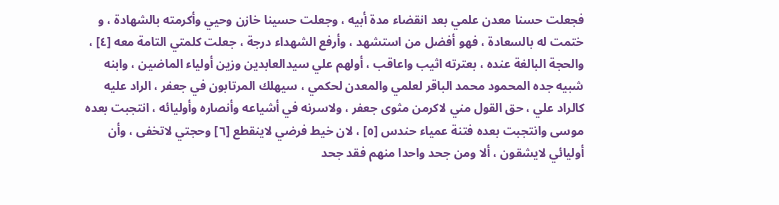فجعلت حسنا معدن علمي بعد انقضاء مدة أبيه ، وجعلت حسينا خازن وحيي وأكرمته بالشهادة ، و ختمت له بالسعادة ، فهو أفضل من استشهد ، وأرفع الشهداء درجة ، جعلت كلمتي التامة معه [٤] ، والحجة البالغة عنده ، بعترته اثيب واعاقب ، أولهم علي سيدالعابدين وزين أولياء الماضين ، وابنه شبيه جده المحمود محمد الباقر لعلمي والمعدن لحكمي ، سيهلك المرتابون في جعفر ، الراد عليه كالراد علي ، حق القول مني لاكرمن مثوى جعفر ، ولاسرنه في أشياعه وأنصاره وأوليائه ، انتجبت بعده موسى وانتجبت بعده فتنة عمياء حندس [٥] ، لان خيط فرضي لاينقطع [٦] وحجتي لاتخفى ، وأن أوليائي لايشقون ، ألا ومن جحد واحدا منهم فقد جحد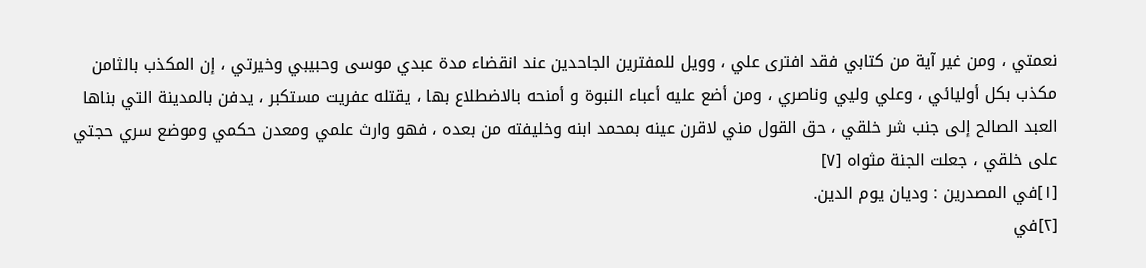نعمتي ، ومن غير آية من كتابي فقد افترى علي ، وويل للمفترين الجاحدين عند انقضاء مدة عبدي موسى وحبيبي وخيرتي ، إن المكذب بالثامن مكذب بكل أوليائي ، وعلي وليي وناصري ، ومن أضع عليه أعباء النبوة و أمنحه بالاضطلاع بها ، يقتله عفريت مستكبر ، يدفن بالمدينة التي بناها العبد الصالح إلى جنب شر خلقي ، حق القول مني لاقرن عينه بمحمد ابنه وخليفته من بعده ، فهو وارث علمي ومعدن حكمي وموضع سري حجتي على خلقي ، جعلت الجنة مثواه [٧]
[١]في المصدرين : وديان يوم الدين.
[٢]في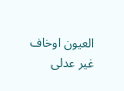العيون اوخاف غير عدلى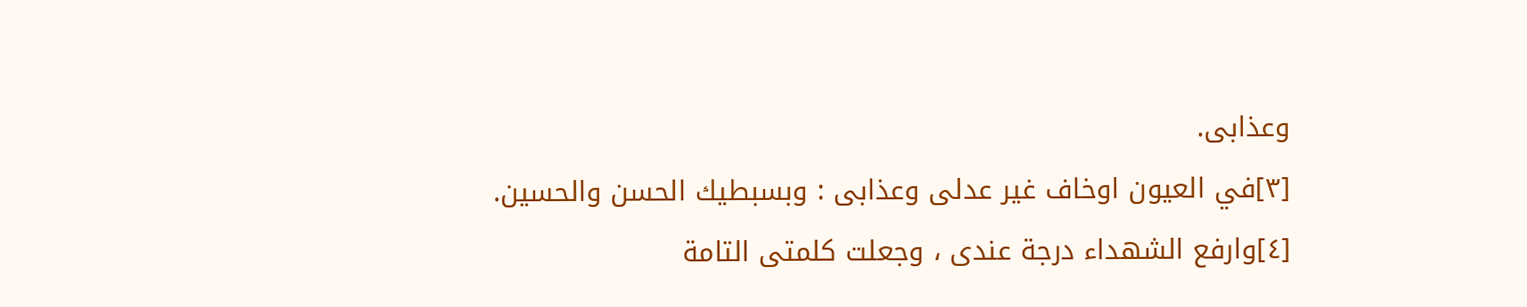وعذابى.
[٣]في العيون اوخاف غير عدلى وعذابى : وبسبطيك الحسن والحسين.
[٤]وارفع الشهداء درجة عندى ، وجعلت كلمتى التامة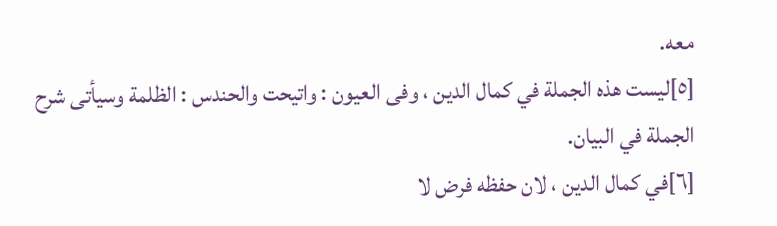معه.
[٥]ليست هذه الجملة في كمال الدين ، وفى العيون : واتيحت والحندس : الظلمة وسيأتى شرح الجملة في البيان.
[٦]في كمال الدين ، لان حفظه فرض لا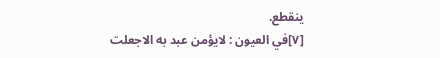ينقطع.
[٧]في العيون : لايؤمن عبد به الاجعلت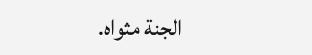الجنة مثواه.